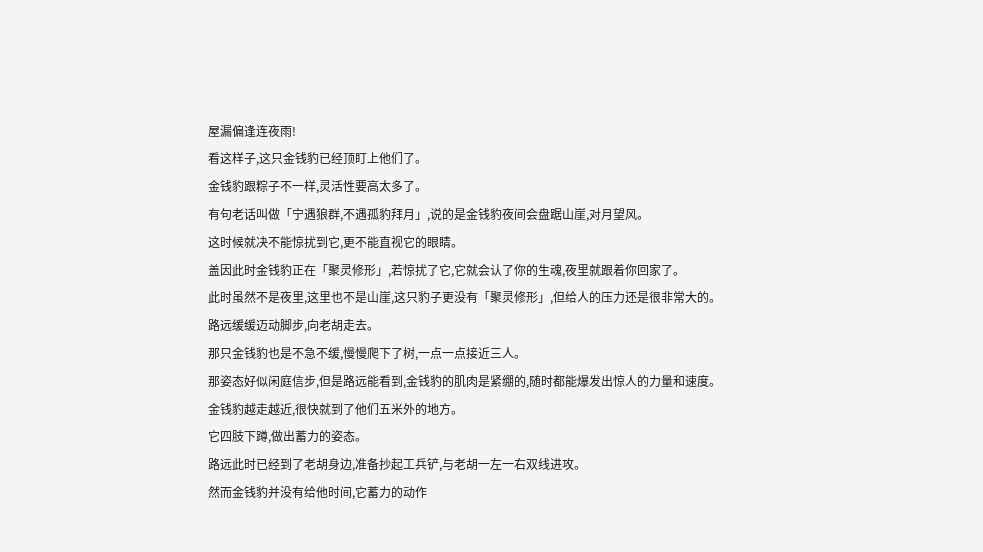屋漏偏逢连夜雨!
看这样子,这只金钱豹已经顶盯上他们了。
金钱豹跟粽子不一样,灵活性要高太多了。
有句老话叫做「宁遇狼群,不遇孤豹拜月」,说的是金钱豹夜间会盘踞山崖,对月望风。
这时候就决不能惊扰到它,更不能直视它的眼睛。
盖因此时金钱豹正在「聚灵修形」,若惊扰了它,它就会认了你的生魂,夜里就跟着你回家了。
此时虽然不是夜里,这里也不是山崖,这只豹子更没有「聚灵修形」,但给人的压力还是很非常大的。
路远缓缓迈动脚步,向老胡走去。
那只金钱豹也是不急不缓,慢慢爬下了树,一点一点接近三人。
那姿态好似闲庭信步,但是路远能看到,金钱豹的肌肉是紧绷的,随时都能爆发出惊人的力量和速度。
金钱豹越走越近,很快就到了他们五米外的地方。
它四肢下蹲,做出蓄力的姿态。
路远此时已经到了老胡身边,准备抄起工兵铲,与老胡一左一右双线进攻。
然而金钱豹并没有给他时间,它蓄力的动作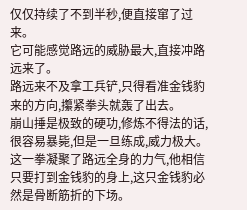仅仅持续了不到半秒,便直接窜了过来。
它可能感觉路远的威胁最大,直接冲路远来了。
路远来不及拿工兵铲,只得看准金钱豹来的方向,攥紧拳头就轰了出去。
崩山捶是极致的硬功,修炼不得法的话,很容易暴毙,但是一旦练成,威力极大。
这一拳凝聚了路远全身的力气,他相信只要打到金钱豹的身上,这只金钱豹必然是骨断筋折的下场。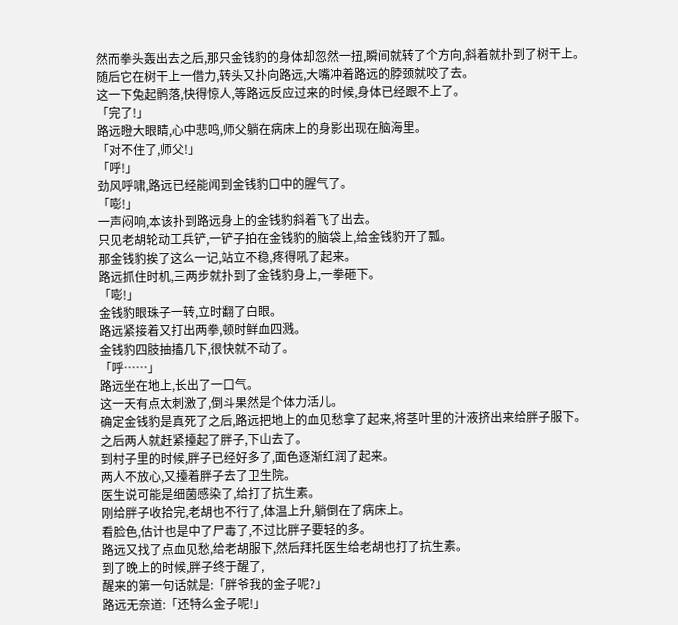然而拳头轰出去之后,那只金钱豹的身体却忽然一扭,瞬间就转了个方向,斜着就扑到了树干上。
随后它在树干上一借力,转头又扑向路远,大嘴冲着路远的脖颈就咬了去。
这一下兔起鹘落,快得惊人,等路远反应过来的时候,身体已经跟不上了。
「完了!」
路远瞪大眼睛,心中悲鸣,师父躺在病床上的身影出现在脑海里。
「对不住了,师父!」
「呼!」
劲风呼啸,路远已经能闻到金钱豹口中的腥气了。
「嘭!」
一声闷响,本该扑到路远身上的金钱豹斜着飞了出去。
只见老胡轮动工兵铲,一铲子拍在金钱豹的脑袋上,给金钱豹开了瓢。
那金钱豹挨了这么一记,站立不稳,疼得吼了起来。
路远抓住时机,三两步就扑到了金钱豹身上,一拳砸下。
「嘭!」
金钱豹眼珠子一转,立时翻了白眼。
路远紧接着又打出两拳,顿时鲜血四溅。
金钱豹四肢抽搐几下,很快就不动了。
「呼……」
路远坐在地上,长出了一口气。
这一天有点太刺激了,倒斗果然是个体力活儿。
确定金钱豹是真死了之后,路远把地上的血见愁拿了起来,将茎叶里的汁液挤出来给胖子服下。
之后两人就赶紧擡起了胖子,下山去了。
到村子里的时候,胖子已经好多了,面色逐渐红润了起来。
两人不放心,又擡着胖子去了卫生院。
医生说可能是细菌感染了,给打了抗生素。
刚给胖子收拾完,老胡也不行了,体温上升,躺倒在了病床上。
看脸色,估计也是中了尸毒了,不过比胖子要轻的多。
路远又找了点血见愁,给老胡服下,然后拜托医生给老胡也打了抗生素。
到了晚上的时候,胖子终于醒了,
醒来的第一句话就是:「胖爷我的金子呢?」
路远无奈道:「还特么金子呢!」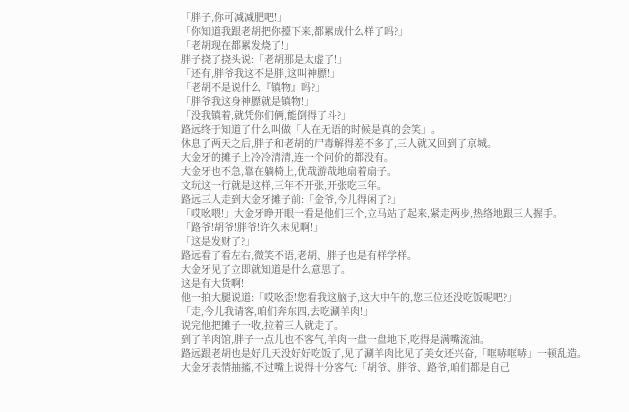「胖子,你可减减肥吧!」
「你知道我跟老胡把你擡下来,都累成什么样了吗?」
「老胡现在都累发烧了!」
胖子挠了挠头说:「老胡那是太虚了!」
「还有,胖爷我这不是胖,这叫神膘!」
「老胡不是说什么『镇物』吗?」
「胖爷我这身神膘就是镇物!」
「没我镇着,就凭你们俩,能倒得了斗?」
路远终于知道了什么叫做「人在无语的时候是真的会笑」。
休息了两天之后,胖子和老胡的尸毒解得差不多了,三人就又回到了京城。
大金牙的摊子上冷冷清清,连一个问价的都没有。
大金牙也不急,靠在躺椅上,优哉游哉地扇着扇子。
文玩这一行就是这样,三年不开张,开张吃三年。
路远三人走到大金牙摊子前:「金爷,今儿得闲了?」
「哎吆喂!」大金牙睁开眼一看是他们三个,立马站了起来,紧走两步,热络地跟三人握手。
「路爷!胡爷!胖爷!许久未见啊!」
「这是发财了?」
路远看了看左右,微笑不语,老胡、胖子也是有样学样。
大金牙见了立即就知道是什么意思了。
这是有大货啊!
他一拍大腿说道:「哎吆歪!您看我这脑子,这大中午的,您三位还没吃饭呢吧?」
「走,今儿我请客,咱们奔东四,去吃涮羊肉!」
说完他把摊子一收,拉着三人就走了。
到了羊肉馆,胖子一点儿也不客气,羊肉一盘一盘地下,吃得是满嘴流油。
路远跟老胡也是好几天没好好吃饭了,见了涮羊肉比见了美女还兴奋,「哐哧哐哧」一顿乱造。
大金牙表情抽搐,不过嘴上说得十分客气:「胡爷、胖爷、路爷,咱们都是自己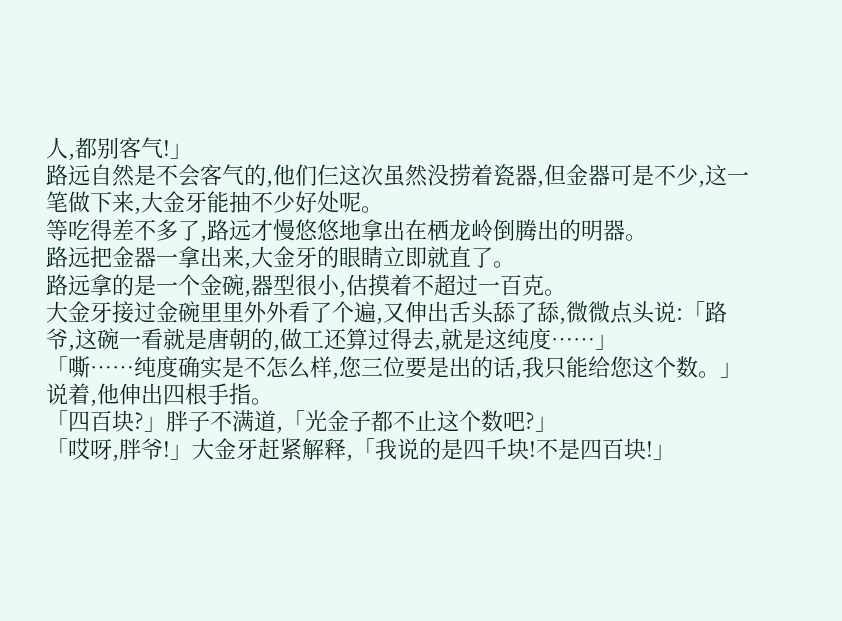人,都别客气!」
路远自然是不会客气的,他们仨这次虽然没捞着瓷器,但金器可是不少,这一笔做下来,大金牙能抽不少好处呢。
等吃得差不多了,路远才慢悠悠地拿出在栖龙岭倒腾出的明器。
路远把金器一拿出来,大金牙的眼睛立即就直了。
路远拿的是一个金碗,器型很小,估摸着不超过一百克。
大金牙接过金碗里里外外看了个遍,又伸出舌头舔了舔,微微点头说:「路爷,这碗一看就是唐朝的,做工还算过得去,就是这纯度……」
「嘶……纯度确实是不怎么样,您三位要是出的话,我只能给您这个数。」
说着,他伸出四根手指。
「四百块?」胖子不满道,「光金子都不止这个数吧?」
「哎呀,胖爷!」大金牙赶紧解释,「我说的是四千块!不是四百块!」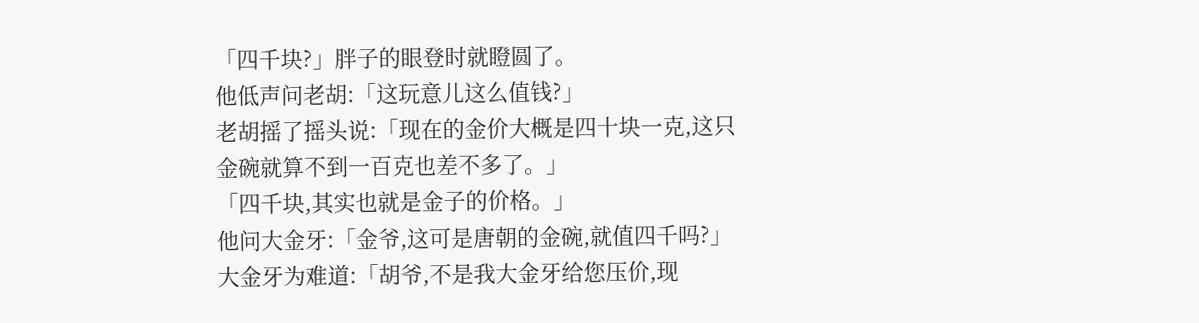「四千块?」胖子的眼登时就瞪圆了。
他低声问老胡:「这玩意儿这么值钱?」
老胡摇了摇头说:「现在的金价大概是四十块一克,这只金碗就算不到一百克也差不多了。」
「四千块,其实也就是金子的价格。」
他问大金牙:「金爷,这可是唐朝的金碗,就值四千吗?」
大金牙为难道:「胡爷,不是我大金牙给您压价,现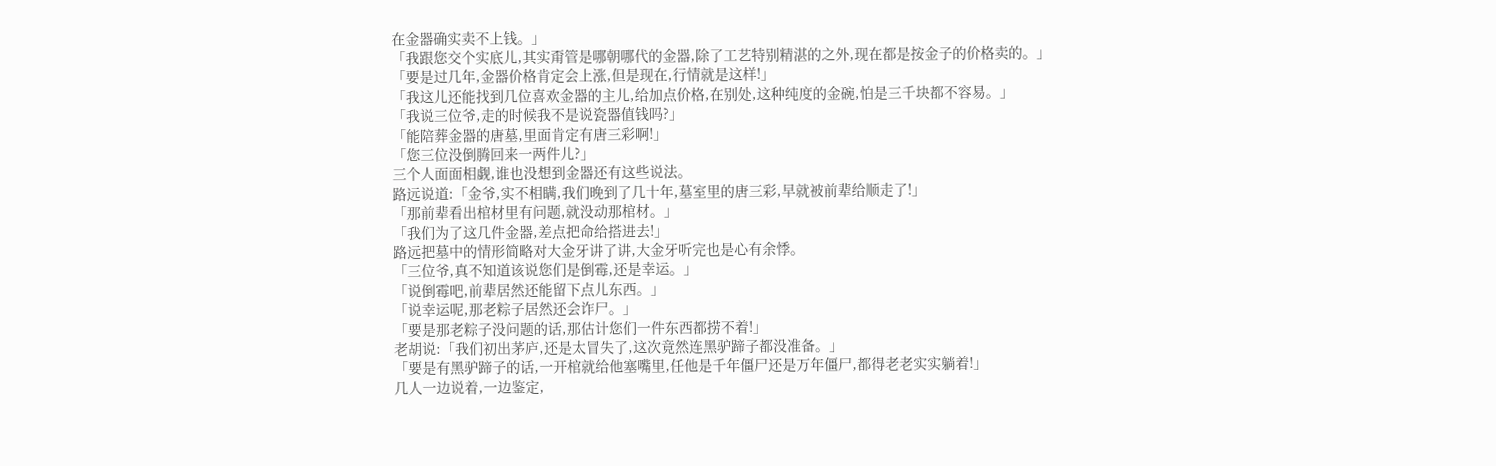在金器确实卖不上钱。」
「我跟您交个实底儿,其实甭管是哪朝哪代的金器,除了工艺特别精湛的之外,现在都是按金子的价格卖的。」
「要是过几年,金器价格肯定会上涨,但是现在,行情就是这样!」
「我这儿还能找到几位喜欢金器的主儿,给加点价格,在别处,这种纯度的金碗,怕是三千块都不容易。」
「我说三位爷,走的时候我不是说瓷器值钱吗?」
「能陪葬金器的唐墓,里面肯定有唐三彩啊!」
「您三位没倒腾回来一两件儿?」
三个人面面相觑,谁也没想到金器还有这些说法。
路远说道:「金爷,实不相瞒,我们晚到了几十年,墓室里的唐三彩,早就被前辈给顺走了!」
「那前辈看出棺材里有问题,就没动那棺材。」
「我们为了这几件金器,差点把命给搭进去!」
路远把墓中的情形简略对大金牙讲了讲,大金牙听完也是心有余悸。
「三位爷,真不知道该说您们是倒霉,还是幸运。」
「说倒霉吧,前辈居然还能留下点儿东西。」
「说幸运呢,那老粽子居然还会诈尸。」
「要是那老粽子没问题的话,那估计您们一件东西都捞不着!」
老胡说:「我们初出茅庐,还是太冒失了,这次竟然连黑驴蹄子都没准备。」
「要是有黑驴蹄子的话,一开棺就给他塞嘴里,任他是千年僵尸还是万年僵尸,都得老老实实躺着!」
几人一边说着,一边鉴定,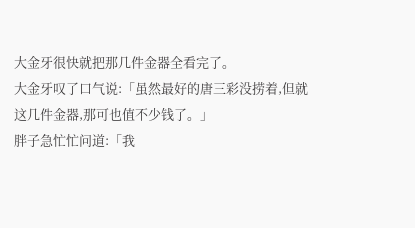大金牙很快就把那几件金器全看完了。
大金牙叹了口气说:「虽然最好的唐三彩没捞着,但就这几件金器,那可也值不少钱了。」
胖子急忙忙问道:「我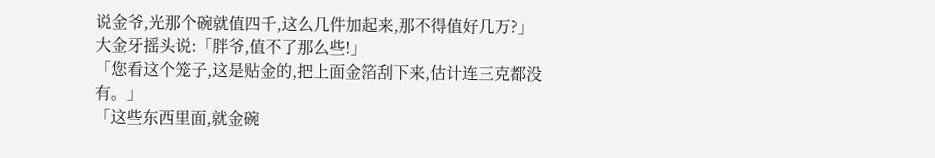说金爷,光那个碗就值四千,这么几件加起来,那不得值好几万?」
大金牙摇头说:「胖爷,值不了那么些!」
「您看这个笼子,这是贴金的,把上面金箔刮下来,估计连三克都没有。」
「这些东西里面,就金碗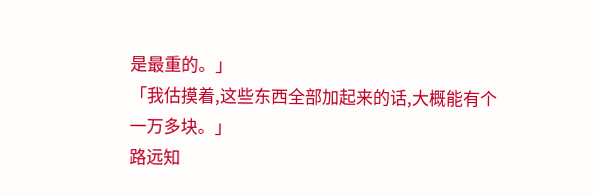是最重的。」
「我估摸着,这些东西全部加起来的话,大概能有个一万多块。」
路远知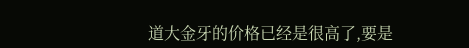道大金牙的价格已经是很高了,要是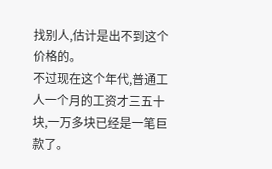找别人,估计是出不到这个价格的。
不过现在这个年代,普通工人一个月的工资才三五十块,一万多块已经是一笔巨款了。